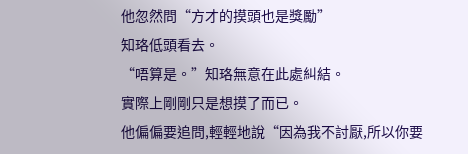他忽然問“方才的摸頭也是獎勵”
知珞低頭看去。
“唔算是。”知珞無意在此處糾結。
實際上剛剛只是想摸了而已。
他偏偏要追問,輕輕地說“因為我不討厭,所以你要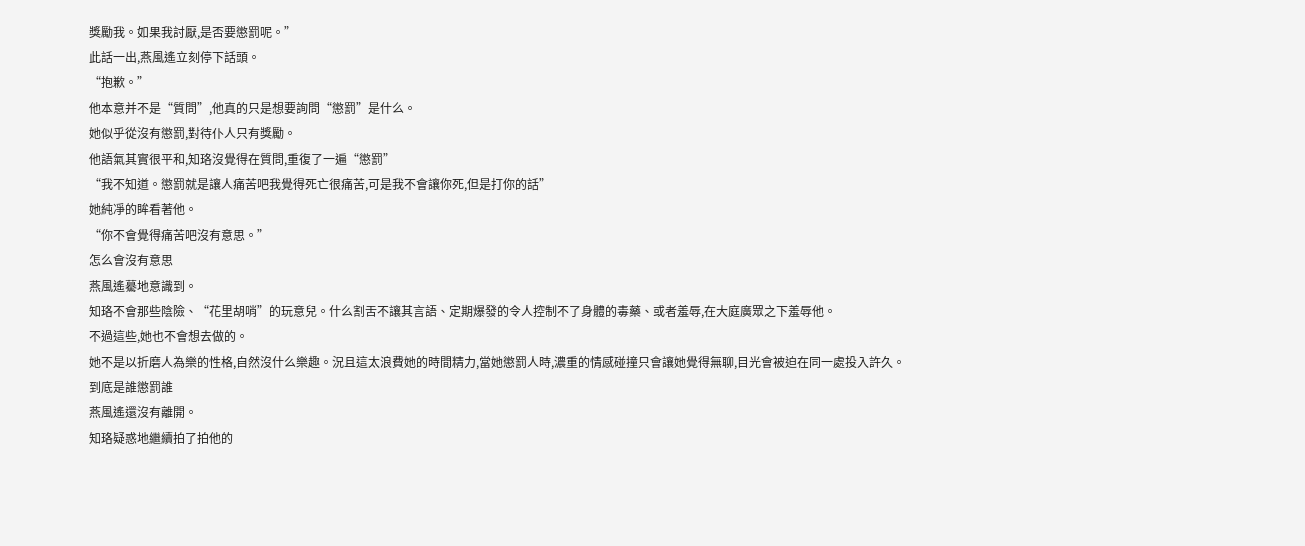獎勵我。如果我討厭,是否要懲罰呢。”
此話一出,燕風遙立刻停下話頭。
“抱歉。”
他本意并不是“質問”,他真的只是想要詢問“懲罰”是什么。
她似乎從沒有懲罰,對待仆人只有獎勵。
他語氣其實很平和,知珞沒覺得在質問,重復了一遍“懲罰”
“我不知道。懲罰就是讓人痛苦吧我覺得死亡很痛苦,可是我不會讓你死,但是打你的話”
她純凈的眸看著他。
“你不會覺得痛苦吧沒有意思。”
怎么會沒有意思
燕風遙驀地意識到。
知珞不會那些陰險、“花里胡哨”的玩意兒。什么割舌不讓其言語、定期爆發的令人控制不了身體的毒藥、或者羞辱,在大庭廣眾之下羞辱他。
不過這些,她也不會想去做的。
她不是以折磨人為樂的性格,自然沒什么樂趣。況且這太浪費她的時間精力,當她懲罰人時,濃重的情感碰撞只會讓她覺得無聊,目光會被迫在同一處投入許久。
到底是誰懲罰誰
燕風遙還沒有離開。
知珞疑惑地繼續拍了拍他的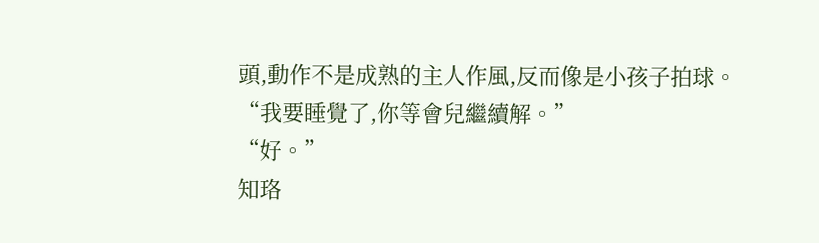頭,動作不是成熟的主人作風,反而像是小孩子拍球。
“我要睡覺了,你等會兒繼續解。”
“好。”
知珞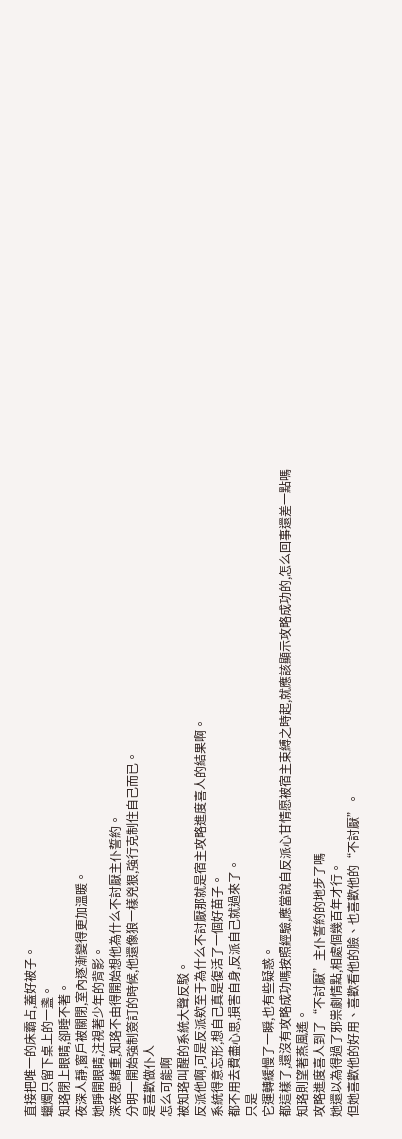直接把唯一的床霸占,蓋好被子。
蠟燭只留下桌上的一盞。
知珞閉上眼睛,卻睡不著。
夜深人靜,窗戶被關閉,室內逐漸變得更加溫暖。
她睜開眼睛,注視著少年的背影。
深夜思緒重,知珞不由得開始想他為什么不討厭主仆誓約。
分明一開始強制簽訂的時候,他還像狼一樣兇狠,強行克制住自己而已。
是喜歡做仆人
怎么可能啊
被知珞叫醒的系統大聲反駁。
反派他啊,可是反派欸至于為什么不討厭那就是宿主攻略進度喜人的結果啊。
系統得意忘形,想自己真是復活了一個好苗子。
都不用去費盡心思,損害自身,反派自己就過來了。
只是
它運轉緩慢了一瞬,也有些疑惑。
都這樣了,還沒有攻略成功嗎按照經驗,應當說自反派心甘情愿被宿主束縛之時起,就應該顯示攻略成功的,怎么回事還差一點嗎
知珞則望著燕風遙。
攻略進度喜人到了“不討厭”主仆誓約的地步了嗎
她還以為得過了邪祟劇情點,相處個幾百年才行。
但她喜歡他的好用、喜歡看他的臉、也喜歡他的“不討厭”。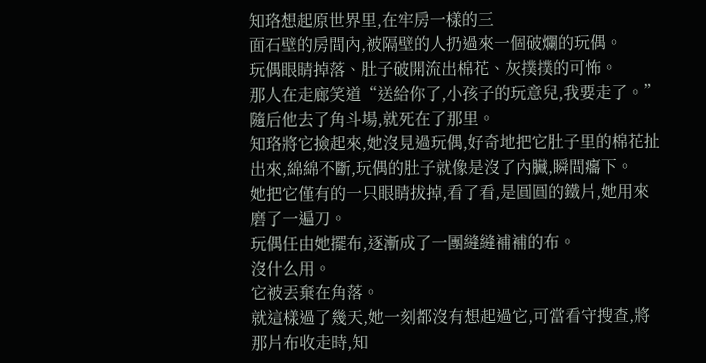知珞想起原世界里,在牢房一樣的三
面石壁的房間內,被隔壁的人扔過來一個破爛的玩偶。
玩偶眼睛掉落、肚子破開流出棉花、灰撲撲的可怖。
那人在走廊笑道“送給你了,小孩子的玩意兒,我要走了。”
隨后他去了角斗場,就死在了那里。
知珞將它撿起來,她沒見過玩偶,好奇地把它肚子里的棉花扯出來,綿綿不斷,玩偶的肚子就像是沒了內臟,瞬間癟下。
她把它僅有的一只眼睛拔掉,看了看,是圓圓的鐵片,她用來磨了一遍刀。
玩偶任由她擺布,逐漸成了一團縫縫補補的布。
沒什么用。
它被丟棄在角落。
就這樣過了幾天,她一刻都沒有想起過它,可當看守搜查,將那片布收走時,知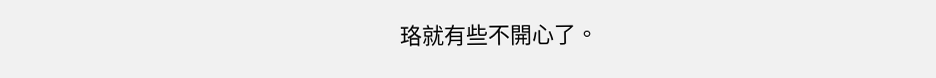珞就有些不開心了。